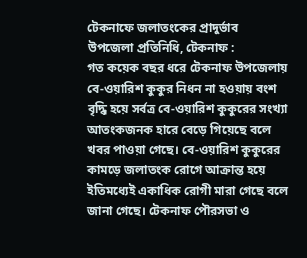টেকনাফে জলাতংকের প্রাদুর্ভাব
উপজেলা প্রতিনিধি, টেকনাফ :
গত কয়েক বছর ধরে টেকনাফ উপজেলায় বে-ওয়ারিশ কুকুর নিধন না হওয়ায় বংশ বৃদ্ধি হয়ে সর্বত্র বে-ওয়ারিশ কুকুরের সংখ্যা আতংকজনক হারে বেড়ে গিয়েছে বলে খবর পাওয়া গেছে। বে-ওয়ারিশ কুকুরের কামড়ে জলাতংক রোগে আক্রান্ত হয়ে ইতিমধ্যেই একাধিক রোগী মারা গেছে বলে জানা গেছে। টেকনাফ পৌরসভা ও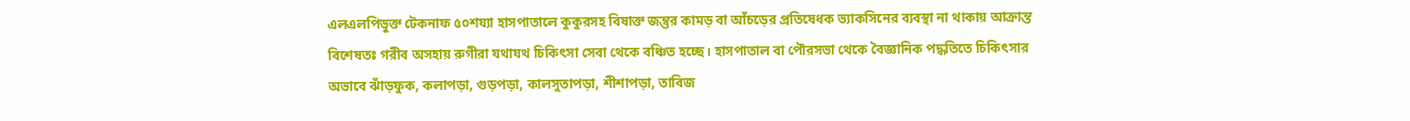এলএলপিভুক্ত টেকনাফ ৫০শয্যা হাসপাতালে কুকুরসহ বিষাক্ত জন্তুর কামড় বা আঁচড়ের প্রতিষেধক ভ্যাকসিনের ব্যবস্থা না থাকায় আক্রান্ত বিশেষতঃ গরীব অসহায় রুগীরা যথাযথ চিকিৎসা সেবা থেকে বঞ্চিত হচ্ছে। হাসপাতাল বা পৌরসভা থেকে বৈজ্ঞানিক পদ্ধতিতে চিকিৎসার অভাবে ঝাঁড়ফুক, কলাপড়া, গুড়পড়া, কালসুতাপড়া, শীশাপড়া, তাবিজ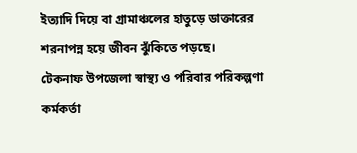ইত্যাদি দিয়ে বা গ্রামাঞ্চলের হাতুড়ে ডাক্তারের শরনাপন্ন হয়ে জীবন ঝুঁকিতে পড়ছে।
টেকনাফ উপজেলা স্বাস্থ্য ও পরিবার পরিকল্পণা কর্মকর্তা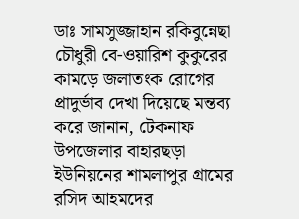ডাঃ সামসুজ্জাহান রকিবুন্নেছা চৌধুরী বে-ওয়ারিশ কুকুরের কামড়ে জলাতংক রোগের প্রাদুর্ভাব দেখা দিয়েছে মন্তব্য করে জানান, টেকনাফ উপজেলার বাহারছড়া ইউনিয়নের শামলাপুর গ্রামের রসিদ আহমদের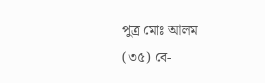পুত্র মোঃ আলম (৩৫) বে-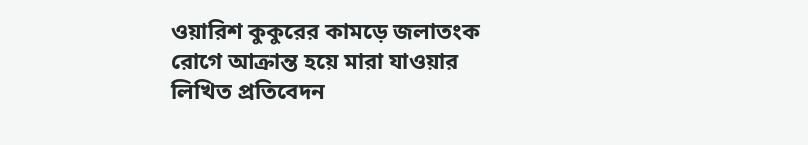ওয়ারিশ কুকুরের কামড়ে জলাতংক রোগে আক্রান্ত হয়ে মারা যাওয়ার লিখিত প্রতিবেদন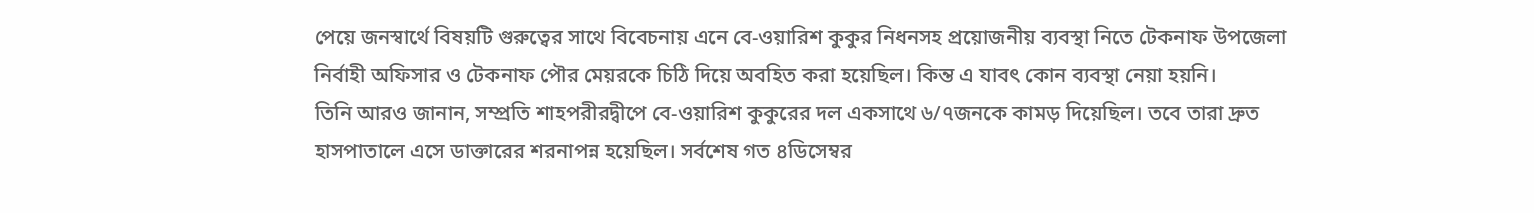পেয়ে জনস্বার্থে বিষয়টি গুরুত্বের সাথে বিবেচনায় এনে বে-ওয়ারিশ কুকুর নিধনসহ প্রয়োজনীয় ব্যবস্থা নিতে টেকনাফ উপজেলা নির্বাহী অফিসার ও টেকনাফ পৌর মেয়রকে চিঠি দিয়ে অবহিত করা হয়েছিল। কিন্ত এ যাবৎ কোন ব্যবস্থা নেয়া হয়নি।
তিনি আরও জানান, সম্প্রতি শাহপরীরদ্বীপে বে-ওয়ারিশ কুকুরের দল একসাথে ৬/৭জনকে কামড় দিয়েছিল। তবে তারা দ্রুত হাসপাতালে এসে ডাক্তারের শরনাপন্ন হয়েছিল। সর্বশেষ গত ৪ডিসেম্বর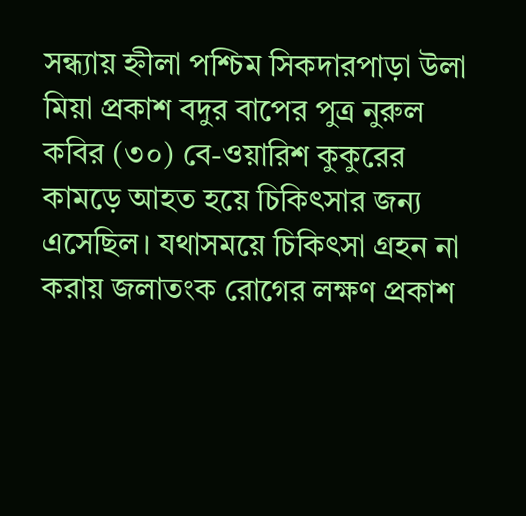সন্ধ্যায় হ্নীলা পশ্চিম সিকদারপাড়া উলা মিয়া প্রকাশ বদুর বাপের পুত্র নুরুল কবির (৩০) বে-ওয়ারিশ কুকুরের কামড়ে আহত হয়ে চিকিৎসার জন্য এসেছিল। যথাসময়ে চিকিৎসা গ্রহন না করায় জলাতংক রোগের লক্ষণ প্রকাশ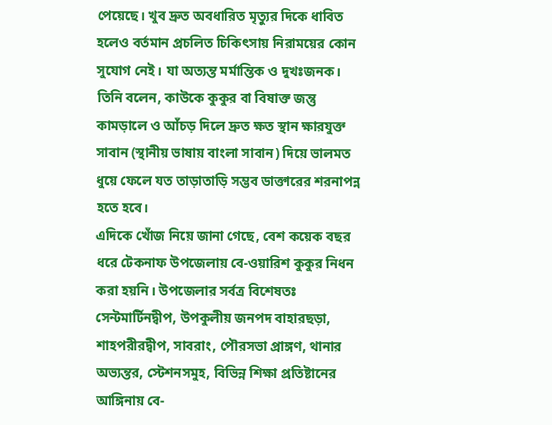পেয়েছে। খুব দ্রুত অবধারিত মৃত্যুর দিকে ধাবিত হলেও বর্তমান প্রচলিত চিকিৎসায় নিরাময়ের কোন সুযোগ নেই। যা অত্যন্ত মর্মান্তিক ও দুখঃজনক।
তিনি বলেন, কাউকে কুকুর বা বিষাক্ত জন্তু কামড়ালে ও আঁচড় দিলে দ্রুত ক্ষত স্থান ক্ষারযুক্ত সাবান (স্থানীয় ভাষায় বাংলা সাবান) দিয়ে ভালমত ধুয়ে ফেলে যত তাড়াতাড়ি সম্ভব ডাক্তারের শরনাপন্ন হতে হবে।
এদিকে খোঁজ নিয়ে জানা গেছে, বেশ কয়েক বছর ধরে টেকনাফ উপজেলায় বে-ওয়ারিশ কুকুর নিধন করা হয়নি। উপজেলার সর্বত্র বিশেষতঃ সেন্টমার্টিনদ্বীপ, উপকুলীয় জনপদ বাহারছড়া, শাহপরীরদ্বীপ, সাবরাং, পৌরসভা প্রাঙ্গণ, থানার অভ্যন্তর, স্টেশনসমুহ, বিভিন্ন শিক্ষা প্রতিষ্টানের আঙ্গিনায় বে-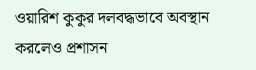ওয়ারিশ কুকুর দলবদ্ধভাবে অবস্থান করলেও প্রশাসন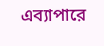এব্যাপারে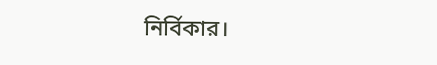নির্বিকার।